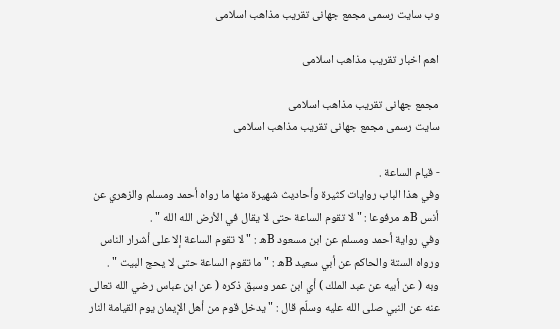وب سایت رسمی مجمع جهانى تقريب مذاهب اسلامى

اهم اخبار تقریب مذاهب اسلامی

مجمع جهانى تقريب مذاهب اسلامى
سایت رسمی مجمع جهانى تقريب مذاهب اسلامى

- قيام الساعة .
وفي هذا الباب روايات كثيرة وأحاديث شهيرة منها ما رواه أحمد ومسلم والزهري عن أنس Bه مرفوعا : " لا تقوم الساعة حتى لا يقال في الأرض الله الله " .
وفي رواية أحمد ومسلم عن ابن مسعود Bه : " لا تقوم الساعة إلا على أشرار الناس ورواه الستة والحاكم عن أبي سعيد Bه : " ما تقوم الساعة حتى لا يحج البيت " .
وبه ( عن أبيه عن عبد الملك ) أي ابن عمر وسبق ذكره ( عن ابن عباس رضي الله تعالى عنه عن النبي صلى الله عليه وسلّم قال : " يدخل قوم من أهل الإيمان يوم القيامة النار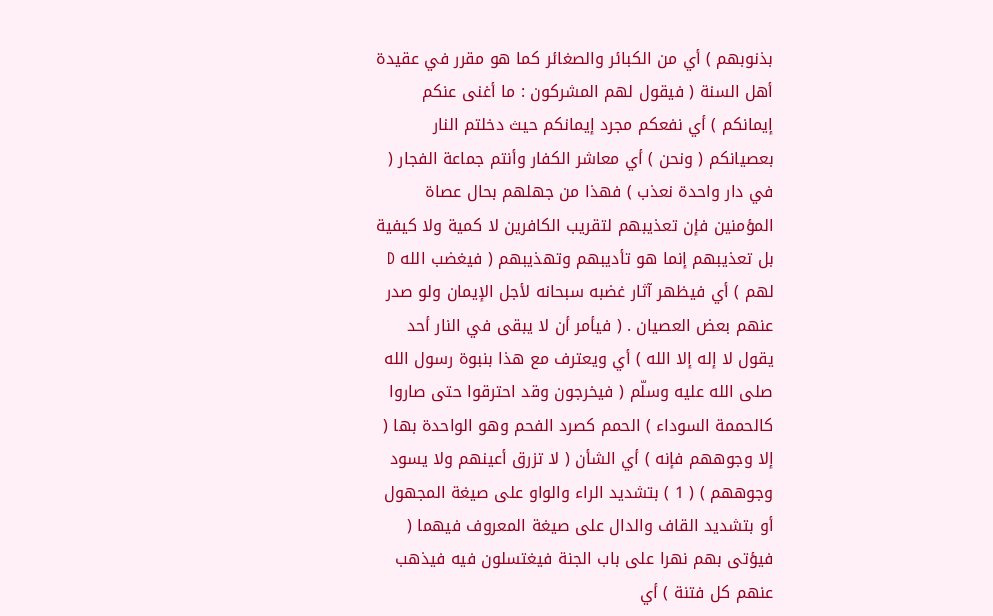بذنوبهم ) أي من الكبائر والصغائر كما هو مقرر في عقيدة أهل السنة ( فيقول لهم المشركون : ما أغنى عنكم إيمانكم ) أي نفعكم مجرد إيمانكم حيث دخلتم النار بعصيانكم ( ونحن ) أي معاشر الكفار وأنتم جماعة الفجار ( في دار واحدة نعذب ) فهذا من جهلهم بحال عصاة المؤمنين فإن تعذيبهم لتقريب الكافرين لا كمية ولا كيفية بل تعذيبهم إنما هو تأديبهم وتهذيبهم ( فيغضب الله D لهم ) أي فيظهر آثار غضبه سبحانه لأجل الإيمان ولو صدر عنهم بعض العصيان . ( فيأمر أن لا يبقى في النار أحد يقول لا إله إلا الله ) أي ويعترف مع هذا بنبوة رسول الله صلى الله عليه وسلّم ( فيخرجون وقد احترقوا حتى صاروا كالحممة السوداء ) الحمم كصرد الفحم وهو الواحدة بها ( إلا وجوههم فإنه ) أي الشأن ( لا تزرق أعينهم ولا يسود وجوههم ) ( 1 ) بتشديد الراء والواو على صيغة المجهول أو بتشديد القاف والدال على صيغة المعروف فيهما ( فيؤتى بهم نهرا على باب الجنة فيغتسلون فيه فيذهب عنهم كل فتنة ) أي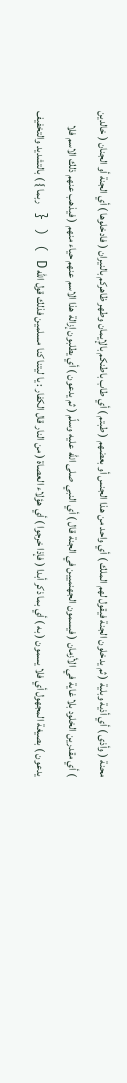محنة ( وأذى ) أي أذية وبلية ( ثم يدخلون الجنة فيقول لهم الملك ) أي واحد من هذا الجنس أو بعضهم ( طبتم ) أي طاب باطنكم بالإيمان وطهر ظاهركم بالنيران ( فادخلوها ) أي الجنة أو الجنان ( خالدين ) أي مقدرين الخلود بلا غاية في الأزمان ( فيسمون الجهنميين في الجنة قال ) أي النبي صلى الله عليه وسلّم ( ثم يدعون ) أي يطلبون إزالة هذا الاسم عنهم حياء منهم ( فيذهب عنهم ذلك الاسم فلا يدعون ) بصيغة المجهول أي فلا يسمون ( به ) أي بما ذكر أبدا ( فإذا خرجوا ) أي هؤلاء العصاة ( من النار قال الكفار : يا ليتنا كنا مسلمين فذلك قول الله D ) ( { ربما } ) بالتشديد والتخفيف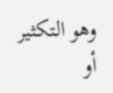وهو التكثير أو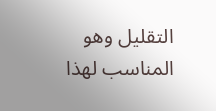التقليل وهو المناسب لهذا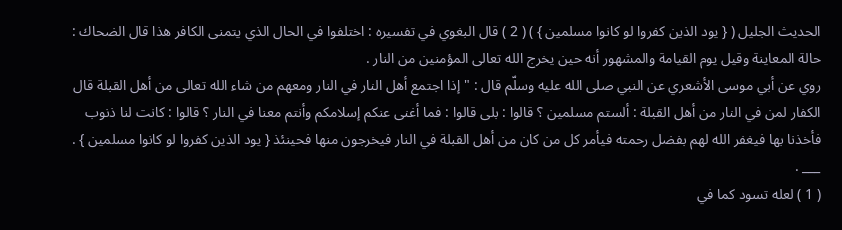الحديث الجليل ( { يود الذين كفروا لو كانوا مسلمين } ) ( 2 ) قال البغوي في تفسيره : اختلفوا في الحال الذي يتمنى الكافر هذا قال الضحاك : حالة المعاينة وقيل يوم القيامة والمشهور أنه حين يخرج الله تعالى المؤمنين من النار .
روي عن أبي موسى الأشعري عن النبي صلى الله عليه وسلّم قال : " إذا اجتمع أهل النار في النار ومعهم من شاء الله تعالى من أهل القبلة قال الكفار لمن في النار من أهل القبلة : ألستم مسلمين ؟ قالوا : بلى قالوا : فما أغنى عنكم إسلامكم وأنتم معنا في النار ؟ قالوا : كانت لنا ذنوب فأخذنا بها فيغفر الله لهم بفضل رحمته فيأمر كل من كان من أهل القبلة في النار فيخرجون منها فحينئذ { يود الذين كفروا لو كانوا مسلمين } .
___ .
( 1 ) لعله تسود كما في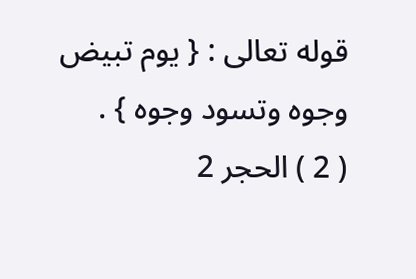قوله تعالى : { يوم تبيض وجوه وتسود وجوه } .
( 2 ) الحجر 2